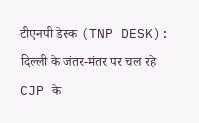टीएनपी डेस्क (TNP DESK): दिल्ली के जंतर-मंतर पर चल रहे CJP के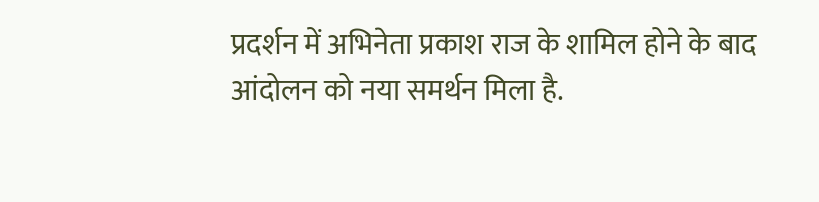प्रदर्शन में अभिनेता प्रकाश राज के शामिल होने के बाद आंदोलन को नया समर्थन मिला है.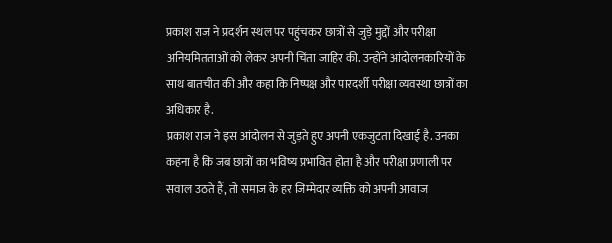प्रकाश राज ने प्रदर्शन स्थल पर पहुंचकर छात्रों से जुड़े मुद्दों और परीक्षा अनियमितताओं को लेकर अपनी चिंता जाहिर की. उन्होंने आंदोलनकारियों के साथ बातचीत की और कहा कि निष्पक्ष और पारदर्शी परीक्षा व्यवस्था छात्रों का अधिकार है.
प्रकाश राज ने इस आंदोलन से जुड़ते हुए अपनी एकजुटता दिखाई है. उनका कहना है कि जब छात्रों का भविष्य प्रभावित होता है और परीक्षा प्रणाली पर सवाल उठते हैं, तो समाज के हर जिम्मेदार व्यक्ति को अपनी आवाज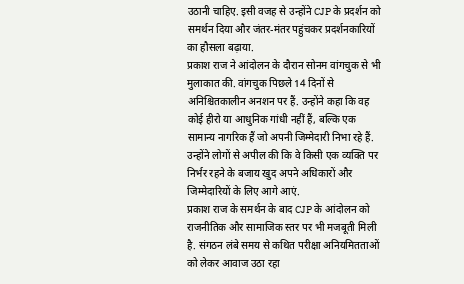उठानी चाहिए. इसी वजह से उन्होंने CJP के प्रदर्शन को समर्थन दिया और जंतर-मंतर पहुंचकर प्रदर्शनकारियों का हौसला बढ़ाया.
प्रकाश राज ने आंदोलन के दौरान सोनम वांगचुक से भी मुलाकात की. वांगचुक पिछले 14 दिनों से अनिश्चितकालीन अनशन पर हैं. उन्होंने कहा कि वह कोई हीरो या आधुनिक गांधी नहीं हैं, बल्कि एक सामान्य नागरिक हैं जो अपनी जिम्मेदारी निभा रहे हैं. उन्होंने लोगों से अपील की कि वे किसी एक व्यक्ति पर निर्भर रहने के बजाय खुद अपने अधिकारों और जिम्मेदारियों के लिए आगे आएं.
प्रकाश राज के समर्थन के बाद CJP के आंदोलन को राजनीतिक और सामाजिक स्तर पर भी मजबूती मिली है. संगठन लंबे समय से कथित परीक्षा अनियमितताओं को लेकर आवाज उठा रहा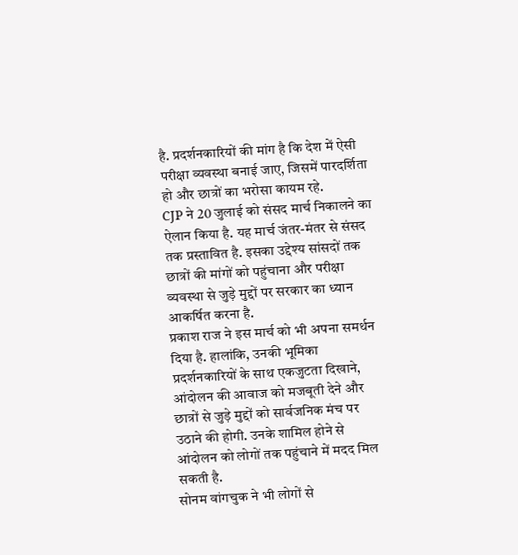है. प्रदर्शनकारियों की मांग है कि देश में ऐसी परीक्षा व्यवस्था बनाई जाए, जिसमें पारदर्शिता हो और छात्रों का भरोसा कायम रहे.
CJP ने 20 जुलाई को संसद मार्च निकालने का ऐलान किया है. यह मार्च जंतर-मंतर से संसद तक प्रस्तावित है. इसका उद्देश्य सांसदों तक छात्रों की मांगों को पहुंचाना और परीक्षा व्यवस्था से जुड़े मुद्दों पर सरकार का ध्यान आकर्षित करना है.
प्रकाश राज ने इस मार्च को भी अपना समर्थन दिया है. हालांकि, उनकी भूमिका प्रदर्शनकारियों के साथ एकजुटता दिखाने, आंदोलन की आवाज को मजबूती देने और छात्रों से जुड़े मुद्दों को सार्वजनिक मंच पर उठाने की होगी. उनके शामिल होने से आंदोलन को लोगों तक पहुंचाने में मदद मिल सकती है.
सोनम वांगचुक ने भी लोगों से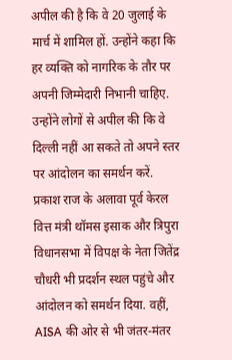अपील की है कि वे 20 जुलाई के मार्च में शामिल हों. उन्होंने कहा कि हर व्यक्ति को नागरिक के तौर पर अपनी जिम्मेदारी निभानी चाहिए. उन्होंने लोगों से अपील की कि वे दिल्ली नहीं आ सकते तो अपने स्तर पर आंदोलन का समर्थन करें.
प्रकाश राज के अलावा पूर्व केरल वित्त मंत्री थॉमस इसाक और त्रिपुरा विधानसभा में विपक्ष के नेता जितेंद्र चौधरी भी प्रदर्शन स्थल पहुंचे और आंदोलन को समर्थन दिया. वहीं, AISA की ओर से भी जंतर-मंतर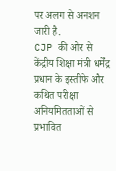पर अलग से अनशन जारी है.
CJP की ओर से केंद्रीय शिक्षा मंत्री धर्मेंद्र प्रधान के इस्तीफे और कथित परीक्षा अनियमितताओं से प्रभावित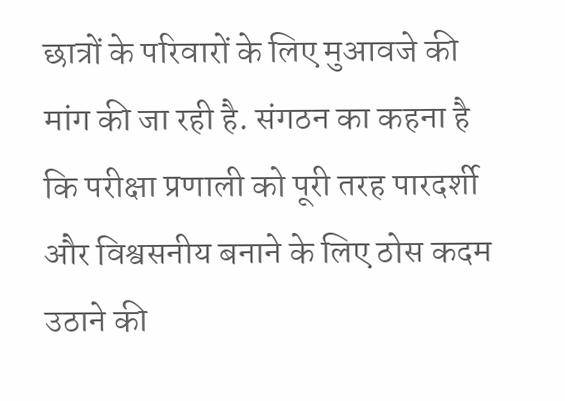छात्रों के परिवारों के लिए मुआवजे की मांग की जा रही है. संगठन का कहना है कि परीक्षा प्रणाली को पूरी तरह पारदर्शी और विश्वसनीय बनाने के लिए ठोस कदम उठाने की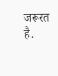जरूरत है.